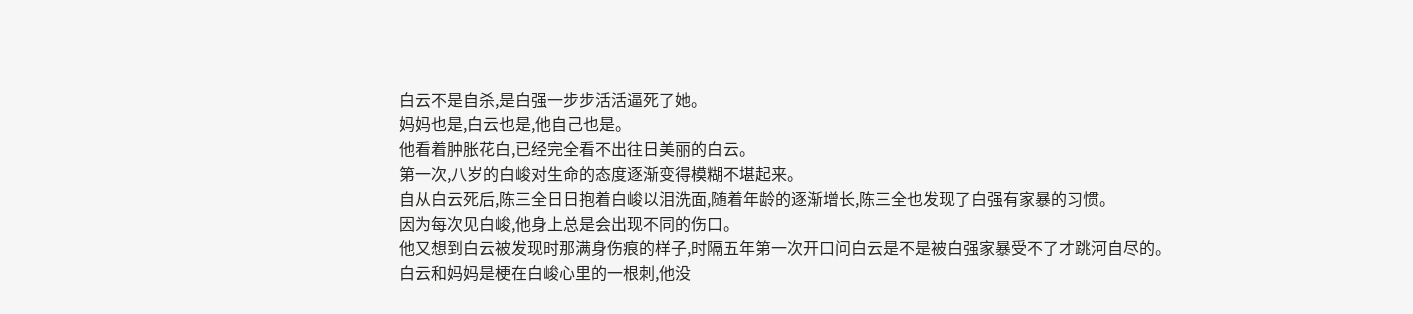白云不是自杀,是白强一步步活活逼死了她。
妈妈也是,白云也是,他自己也是。
他看着肿胀花白,已经完全看不出往日美丽的白云。
第一次,八岁的白峻对生命的态度逐渐变得模糊不堪起来。
自从白云死后,陈三全日日抱着白峻以泪洗面,随着年龄的逐渐增长,陈三全也发现了白强有家暴的习惯。
因为每次见白峻,他身上总是会出现不同的伤口。
他又想到白云被发现时那满身伤痕的样子,时隔五年第一次开口问白云是不是被白强家暴受不了才跳河自尽的。
白云和妈妈是梗在白峻心里的一根刺,他没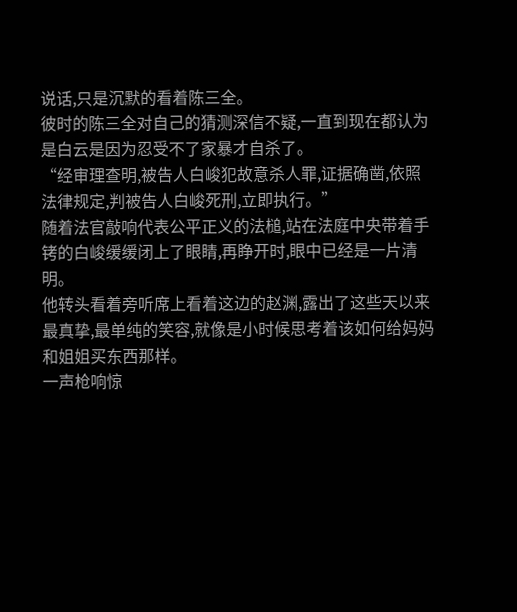说话,只是沉默的看着陈三全。
彼时的陈三全对自己的猜测深信不疑,一直到现在都认为是白云是因为忍受不了家暴才自杀了。
“经审理查明,被告人白峻犯故意杀人罪,证据确凿,依照法律规定,判被告人白峻死刑,立即执行。”
随着法官敲响代表公平正义的法槌,站在法庭中央带着手铐的白峻缓缓闭上了眼睛,再睁开时,眼中已经是一片清明。
他转头看着旁听席上看着这边的赵渊,露出了这些天以来最真挚,最单纯的笑容,就像是小时候思考着该如何给妈妈和姐姐买东西那样。
一声枪响惊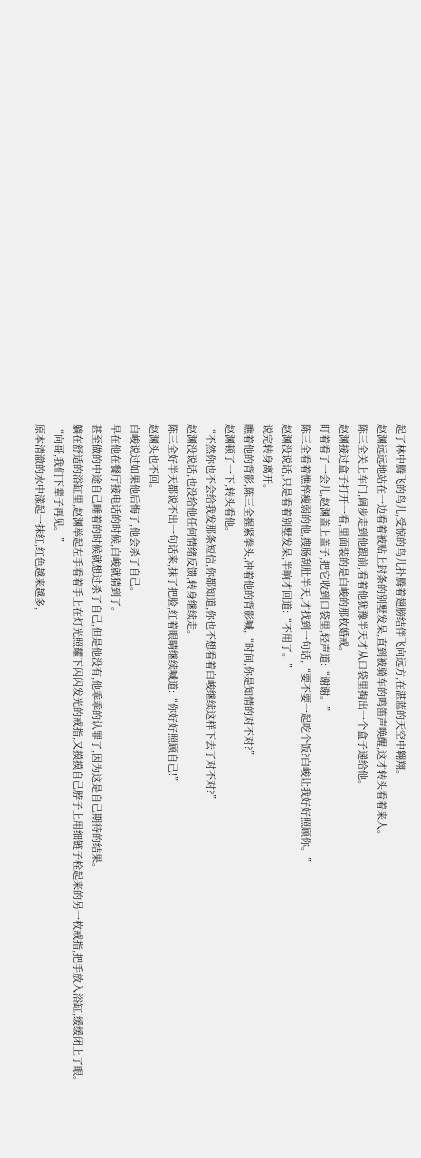起了林中腾飞的鸟儿,受惊的鸟儿扑腾着翅膀结伴飞向远方,在湛蓝的天空中翱翔。
赵渊远远地站在一边看着被贴上封条的别墅发呆,直到被骑车的鸣笛声唤醒,这才转头看着来人。
陈三全关上车门,阔步走到他跟前,看着他犹豫半天才从口袋里掏出一个盒子递给他。
赵渊接过盒子打开一看,里面装的是白峻的那枚婚戒。
盯着看了一会儿,赵渊盖上盖子,把它收到口袋里,轻声道:“谢谢。”
陈三全看着憔悴瘦弱的他,搜肠刮肚半天,才找到一句话,“要不要一起吃个饭?白峻让我好好照顾你。”
赵渊没说话,只是看着别墅发呆,半晌才回道:“不用了。”
说完转身离开。
瞧着他的背影,陈三全握紧拳头,冲着他的背影喊,“时间,你是知情的对不对?”
赵渊顿了一下,转头看他。
“不然你也不会给我发那条短信,你都知道,你也不想看着白峻继续这样下去了对不对?”
赵渊没说话,也没给他任何情绪反馈,转身继续走。
陈三全好半天都说不出一句话来,抹了把脸,红着眼睛继续喊道:“你好好照顾自己!”
赵渊头也不回。
白峻说过如果他后悔了,他会杀了自己。
早在他在餐厅接电话的时候,白峻就猜到了。
甚至做的中途自己睡着的时候就想过杀了自己,但是他没有,他乖乖的认罪了,因为这是自己期待的结果。
躺在舒适的浴缸里,赵渊举起左手看着手上在灯光照耀下闪闪发光的戒指,又摸摸自己脖子上用细链子栓起来的另一枚戒指,把手放入浴缸,缓缓闭上了眼。
“向哥,我们下辈子再见。”
原本清澈的水中漾起一抹红,红色越来越多,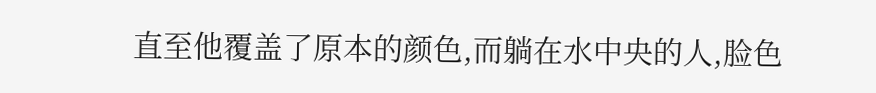直至他覆盖了原本的颜色,而躺在水中央的人,脸色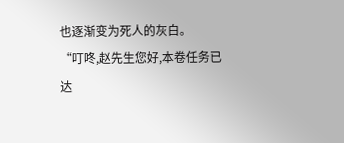也逐渐变为死人的灰白。
“叮咚,赵先生您好,本卷任务已达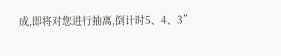成,即将对您进行抽离,倒计时5、4、3”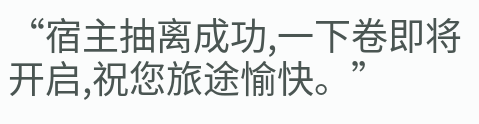“宿主抽离成功,一下卷即将开启,祝您旅途愉快。”